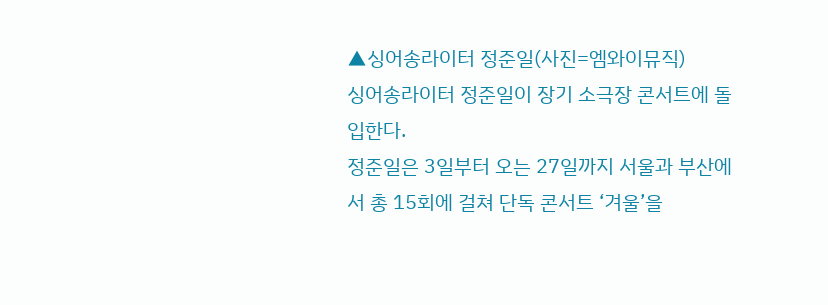▲싱어송라이터 정준일(사진=엠와이뮤직)
싱어송라이터 정준일이 장기 소극장 콘서트에 돌입한다.
정준일은 3일부터 오는 27일까지 서울과 부산에서 총 15회에 걸쳐 단독 콘서트 ‘겨울’을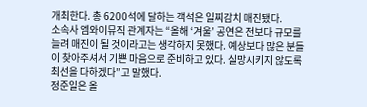개최한다. 총 6200석에 달하는 객석은 일찌감치 매진됐다.
소속사 엠와이뮤직 관계자는 “올해 ‘겨울’ 공연은 전보다 규모를 늘려 매진이 될 것이라고는 생각하지 못했다. 예상보다 많은 분들이 찾아주셔서 기쁜 마음으로 준비하고 있다. 실망시키지 않도록 최선을 다하겠다”고 말했다.
정준일은 올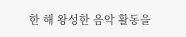한 해 왕성한 음악 활동을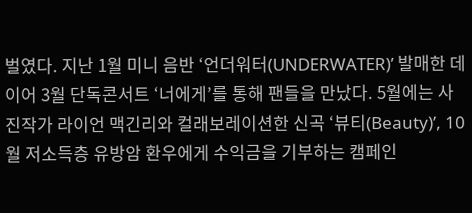벌였다. 지난 1월 미니 음반 ‘언더워터(UNDERWATER)’ 발매한 데 이어 3월 단독콘서트 ‘너에게’를 통해 팬들을 만났다. 5월에는 사진작가 라이언 맥긴리와 컬래보레이션한 신곡 ‘뷰티(Beauty)’, 10월 저소득층 유방암 환우에게 수익금을 기부하는 캠페인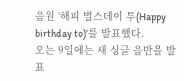음원 ‘해피 벌스데이 투(Happy birthday to)’를 발표했다.
오는 9일에는 새 싱글 음반을 발표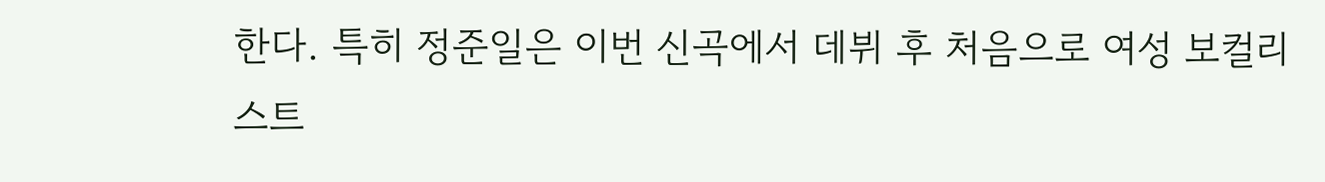한다. 특히 정준일은 이번 신곡에서 데뷔 후 처음으로 여성 보컬리스트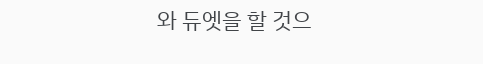와 듀엣을 할 것으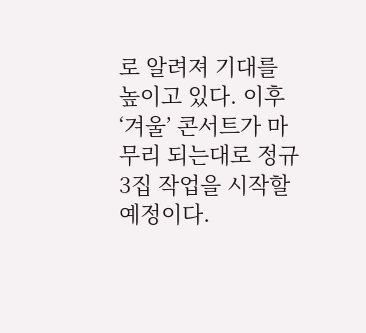로 알려져 기대를 높이고 있다. 이후 ‘겨울’ 콘서트가 마무리 되는대로 정규 3집 작업을 시작할 예정이다.